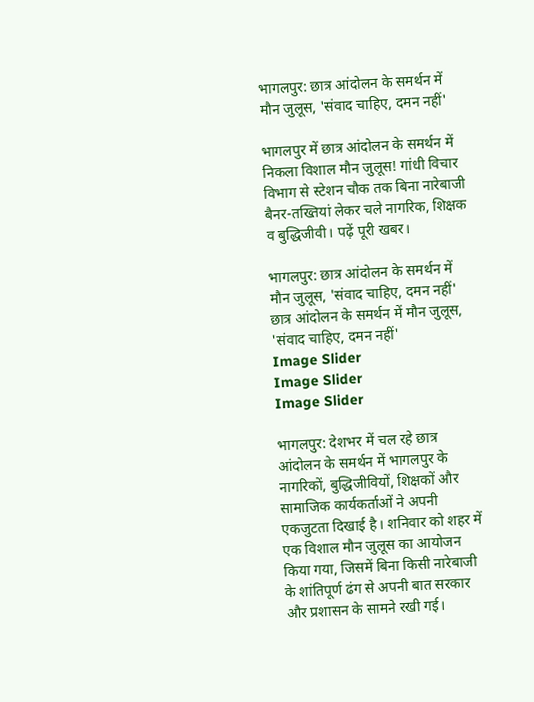भागलपुर: छात्र आंदोलन के समर्थन में मौन जुलूस, 'संवाद चाहिए, दमन नहीं'

भागलपुर में छात्र आंदोलन के समर्थन में निकला विशाल मौन जुलूस! गांधी विचार विभाग से स्टेशन चौक तक बिना नारेबाजी बैनर-तख्तियां लेकर चले नागरिक, शिक्षक व बुद्धिजीवी। पढ़ें पूरी खबर।

भागलपुर: छात्र आंदोलन के समर्थन में मौन जुलूस, 'संवाद चाहिए, दमन नहीं'
छात्र आंदोलन के समर्थन में मौन जुलूस, 'संवाद चाहिए, दमन नहीं'
Image Slider
Image Slider
Image Slider

भागलपुर: देशभर में चल रहे छात्र आंदोलन के समर्थन में भागलपुर के नागरिकों, बुद्धिजीवियों, शिक्षकों और सामाजिक कार्यकर्ताओं ने अपनी एकजुटता दिखाई है। शनिवार को शहर में एक विशाल मौन जुलूस का आयोजन किया गया, जिसमें बिना किसी नारेबाजी के शांतिपूर्ण ढंग से अपनी बात सरकार और प्रशासन के सामने रखी गई।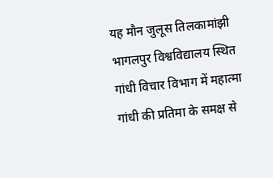यह मौन जुलूस तिलकामांझी भागलपुर विश्वविद्यालय स्थित गांधी विचार विभाग में महात्मा गांधी की प्रतिमा के समक्ष से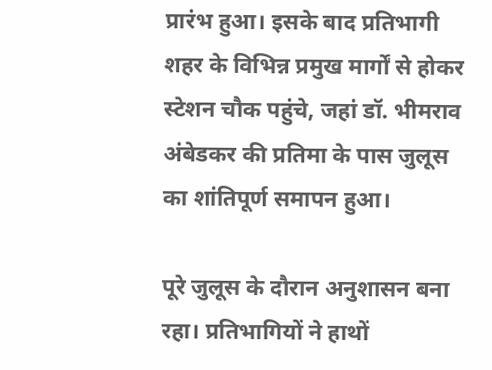प्रारंभ हुआ। इसके बाद प्रतिभागी शहर के विभिन्न प्रमुख मार्गों से होकर स्टेशन चौक पहुंचे, जहां डॉ. भीमराव अंबेडकर की प्रतिमा के पास जुलूस का शांतिपूर्ण समापन हुआ।

पूरे जुलूस के दौरान अनुशासन बना रहा। प्रतिभागियों ने हाथों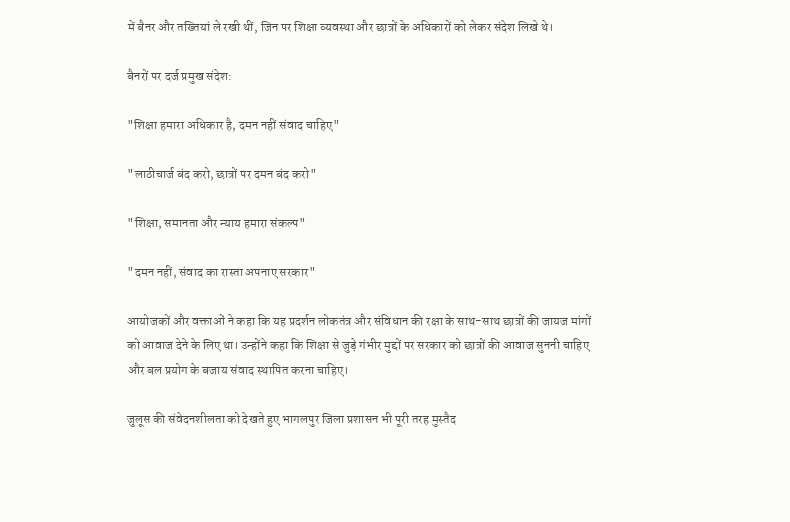में बैनर और तख्तियां ले रखी थीं, जिन पर शिक्षा व्यवस्था और छात्रों के अधिकारों को लेकर संदेश लिखे थे।

बैनरों पर दर्ज प्रमुख संदेश:

"शिक्षा हमारा अधिकार है, दमन नहीं संवाद चाहिए"

"लाठीचार्ज बंद करो, छात्रों पर दमन बंद करो"

"शिक्षा, समानता और न्याय हमारा संकल्प"

"दमन नहीं, संवाद का रास्ता अपनाए सरकार"

आयोजकों और वक्ताओं ने कहा कि यह प्रदर्शन लोकतंत्र और संविधान की रक्षा के साथ-साथ छात्रों की जायज मांगों को आवाज देने के लिए था। उन्होंने कहा कि शिक्षा से जुड़े गंभीर मुद्दों पर सरकार को छात्रों की आवाज सुननी चाहिए और बल प्रयोग के बजाय संवाद स्थापित करना चाहिए।

जुलूस की संवेदनशीलता को देखते हुए भागलपुर जिला प्रशासन भी पूरी तरह मुस्तैद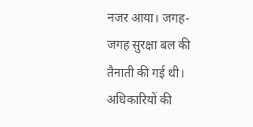नजर आया। जगह-जगह सुरक्षा बल की तैनाती की गई थी। अधिकारियों की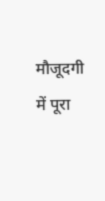मौजूदगी में पूरा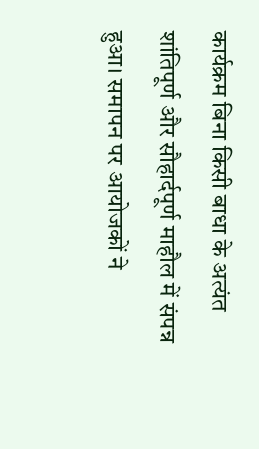कार्यक्रम बिना किसी बाधा के अत्यंत शांतिपूर्ण और सौहार्दपूर्ण माहौल में संपन्न हुआ। समापन पर आयोजकों ने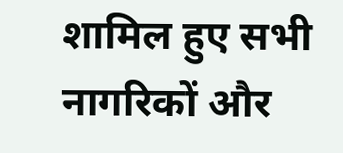शामिल हुए सभी नागरिकों और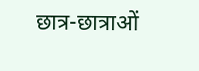छात्र-छात्राओं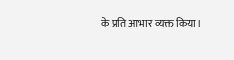के प्रति आभार व्यक्त किया।